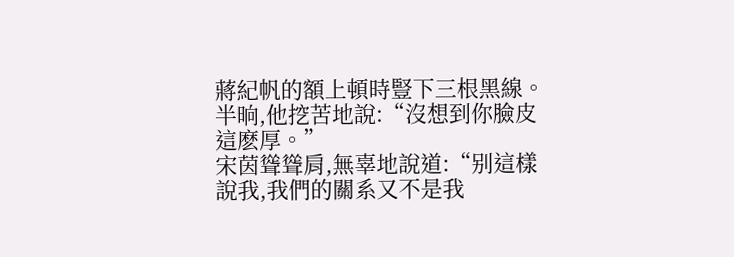蔣紀帆的額上頓時豎下三根黑線。
半晌,他挖苦地說:“沒想到你臉皮這麽厚。”
宋茵聳聳肩,無辜地說道:“别這樣說我,我們的關系又不是我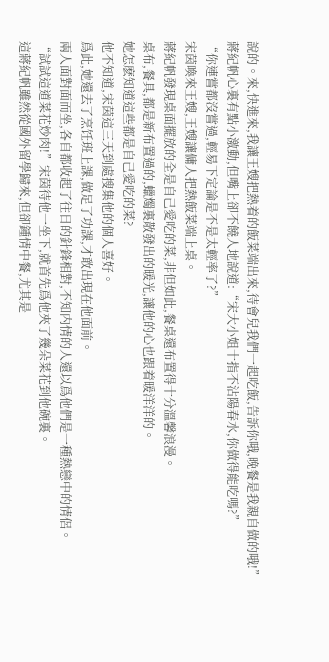說的。來,快進來,我讓王嫂把熱着的飯菜端出來,待會兒我們一起吃飯,告訴你哦,晚餐是我親自做的哦!”
蔣紀帆心裏有點小激動,但嘴上卻不饒人地說道:“宋大小姐十指不沾陽春水,你做得能吃嗎?”
“你連嘗都沒嘗過,輕易下定論是不是太輕率了?”
宋茵喚來王嫂,王嫂讓傭人把熱飯菜端上桌。
蔣紀帆發現桌面擺放的全是自己愛吃的菜,非但如此,餐桌還布置得十分溫馨浪漫。
桌布,餐具,都是新布置過的,蠟燭裏散發出的暖光,讓他的心也跟着暖洋洋的。
她怎麽知道這些都是自己愛吃的菜?
他不知道,宋茵這三天到處搜集他的個人喜好。
爲此,她還去了烹饪班上課,做足了功課,才敢出現在他面前。
兩人面對面而坐,各自都收起了往日的針鋒相對,不知内情的人還以爲他們是一種熱戀中的情侶。
“試試這道菜花炒肉!”宋茵待他一坐下,就首先爲他夾了幾朵菜花到他碗裏。
這蔣紀帆雖然從國外留學歸來,但卻鍾情中餐,尤其是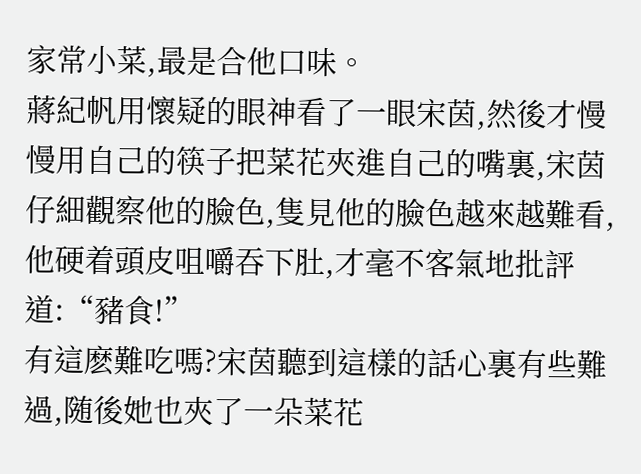家常小菜,最是合他口味。
蔣紀帆用懷疑的眼神看了一眼宋茵,然後才慢慢用自己的筷子把菜花夾進自己的嘴裏,宋茵仔細觀察他的臉色,隻見他的臉色越來越難看,他硬着頭皮咀嚼吞下肚,才毫不客氣地批評道:“豬食!”
有這麽難吃嗎?宋茵聽到這樣的話心裏有些難過,随後她也夾了一朵菜花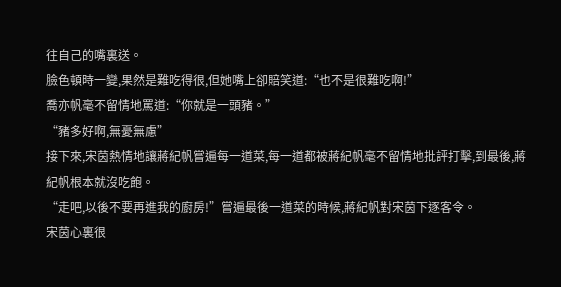往自己的嘴裏送。
臉色頓時一變,果然是難吃得很,但她嘴上卻賠笑道:“也不是很難吃啊!”
喬亦帆毫不留情地罵道:“你就是一頭豬。”
“豬多好啊,無憂無慮”
接下來,宋茵熱情地讓蔣紀帆嘗遍每一道菜,每一道都被蔣紀帆毫不留情地批評打擊,到最後,蔣紀帆根本就沒吃飽。
“走吧,以後不要再進我的廚房!”嘗遍最後一道菜的時候,蔣紀帆對宋茵下逐客令。
宋茵心裏很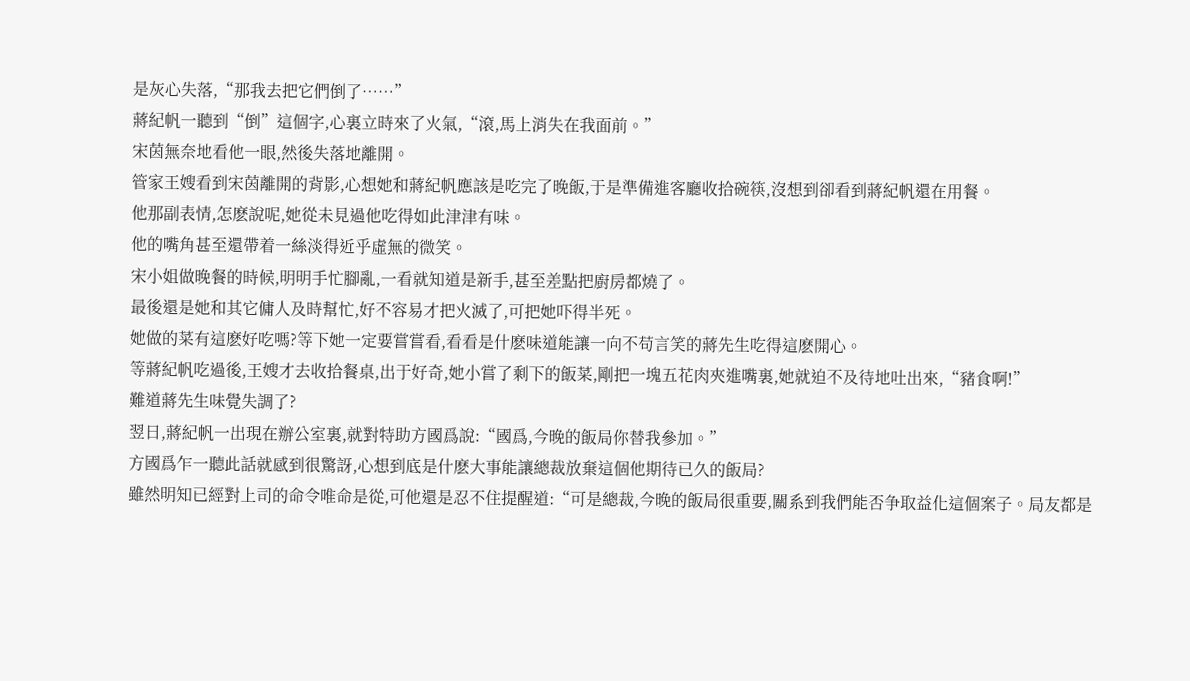是灰心失落,“那我去把它們倒了……”
蔣紀帆一聽到“倒”這個字,心裏立時來了火氣,“滾,馬上消失在我面前。”
宋茵無奈地看他一眼,然後失落地離開。
管家王嫂看到宋茵離開的背影,心想她和蔣紀帆應該是吃完了晚飯,于是準備進客廳收拾碗筷,沒想到卻看到蔣紀帆還在用餐。
他那副表情,怎麽說呢,她從未見過他吃得如此津津有味。
他的嘴角甚至還帶着一絲淡得近乎虛無的微笑。
宋小姐做晚餐的時候,明明手忙腳亂,一看就知道是新手,甚至差點把廚房都燒了。
最後還是她和其它傭人及時幫忙,好不容易才把火滅了,可把她吓得半死。
她做的菜有這麽好吃嗎?等下她一定要嘗嘗看,看看是什麽味道能讓一向不苟言笑的蔣先生吃得這麽開心。
等蔣紀帆吃過後,王嫂才去收拾餐桌,出于好奇,她小嘗了剩下的飯菜,剛把一塊五花肉夾進嘴裏,她就迫不及待地吐出來,“豬食啊!”
難道蔣先生味覺失調了?
翌日,蔣紀帆一出現在辦公室裏,就對特助方國爲說:“國爲,今晚的飯局你替我參加。”
方國爲乍一聽此話就感到很驚訝,心想到底是什麽大事能讓總裁放棄這個他期待已久的飯局?
雖然明知已經對上司的命令唯命是從,可他還是忍不住提醒道:“可是總裁,今晚的飯局很重要,關系到我們能否争取益化這個案子。局友都是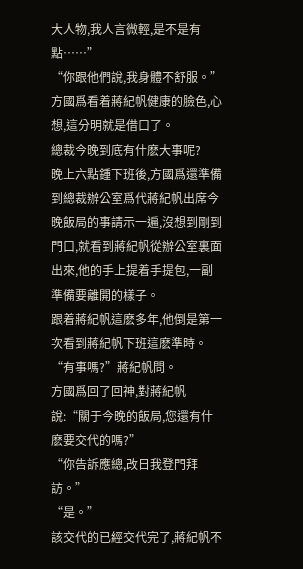大人物,我人言微輕,是不是有點……”
“你跟他們說,我身體不舒服。”
方國爲看着蔣紀帆健康的臉色,心想,這分明就是借口了。
總裁今晚到底有什麽大事呢?
晚上六點鍾下班後,方國爲還準備到總裁辦公室爲代蔣紀帆出席今晚飯局的事請示一遍,沒想到剛到門口,就看到蔣紀帆從辦公室裏面出來,他的手上提着手提包,一副準備要離開的樣子。
跟着蔣紀帆這麽多年,他倒是第一次看到蔣紀帆下班這麽準時。
“有事嗎?”蔣紀帆問。
方國爲回了回神,對蔣紀帆說:“關于今晚的飯局,您還有什麽要交代的嗎?”
“你告訴應總,改日我登門拜訪。”
“是。”
該交代的已經交代完了,蔣紀帆不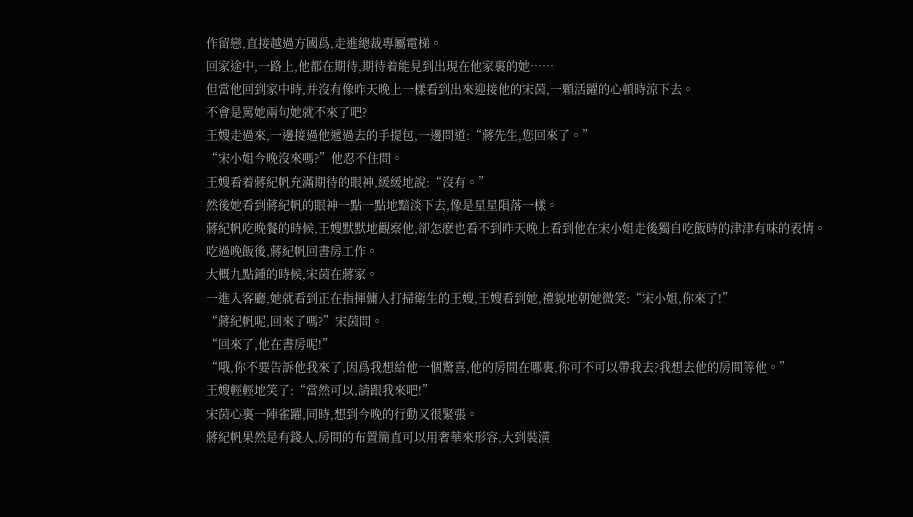作留戀,直接越過方國爲,走進總裁專屬電梯。
回家途中,一路上,他都在期待,期待着能見到出現在他家裏的她……
但當他回到家中時,并沒有像昨天晚上一樣看到出來迎接他的宋茵,一顆活躍的心頓時涼下去。
不會是罵她兩句她就不來了吧?
王嫂走過來,一邊接過他遞過去的手提包,一邊問道:“蔣先生,您回來了。”
“宋小姐今晚沒來嗎?”他忍不住問。
王嫂看着蔣紀帆充滿期待的眼神,緩緩地說:“沒有。”
然後她看到蔣紀帆的眼神一點一點地黯淡下去,像是星星隕落一樣。
蔣紀帆吃晚餐的時候,王嫂默默地觀察他,卻怎麽也看不到昨天晚上看到他在宋小姐走後獨自吃飯時的津津有味的表情。
吃過晚飯後,蔣紀帆回書房工作。
大概九點鍾的時候,宋茵在蔣家。
一進入客廳,她就看到正在指揮傭人打掃衛生的王嫂,王嫂看到她,禮貌地朝她微笑:“宋小姐,你來了!”
“蔣紀帆呢,回來了嗎?”宋茵問。
“回來了,他在書房呢!”
“哦,你不要告訴他我來了,因爲我想給他一個驚喜,他的房間在哪裏,你可不可以帶我去?我想去他的房間等他。”
王嫂輕輕地笑了:“當然可以,請跟我來吧!”
宋茵心裏一陣雀躍,同時,想到今晚的行動又很緊張。
蔣紀帆果然是有錢人,房間的布置簡直可以用奢華來形容,大到裝潢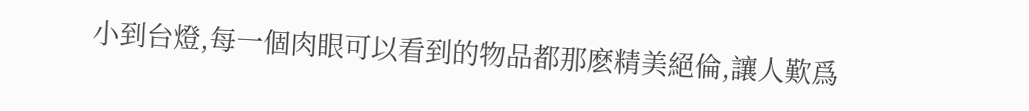小到台燈,每一個肉眼可以看到的物品都那麽精美絕倫,讓人歎爲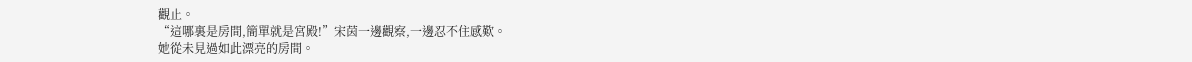觀止。
“這哪裏是房間,簡單就是宮殿!”宋茵一邊觀察,一邊忍不住感歎。
她從未見過如此漂亮的房間。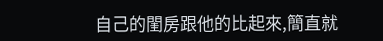自己的閨房跟他的比起來,簡直就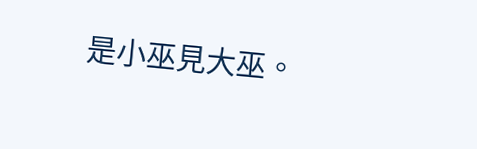是小巫見大巫。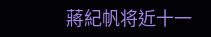蔣紀帆将近十一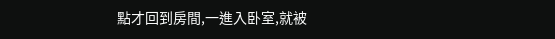點才回到房間,一進入卧室,就被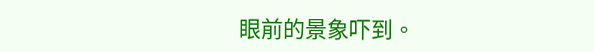眼前的景象吓到。